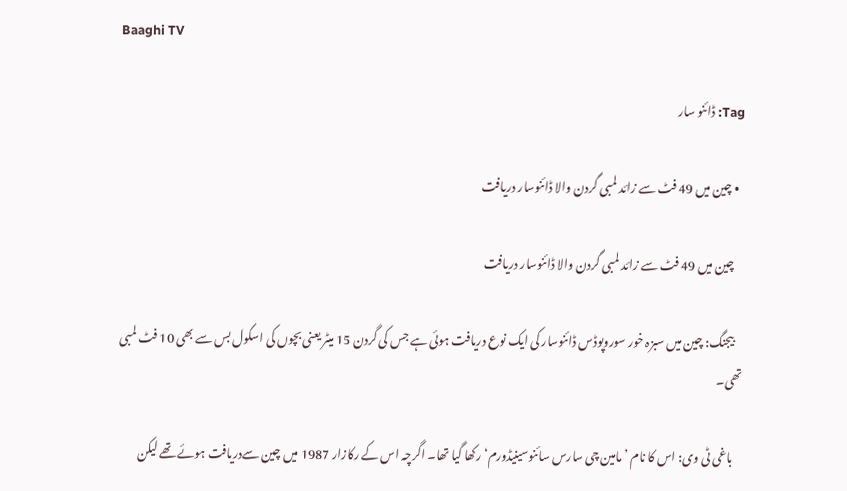Baaghi TV

Tag: ڈائنو سار

  • چین میں 49 فٹ سے زائد لمبی گردن والا ڈائنوسار دریافت

    چین میں 49 فٹ سے زائد لمبی گردن والا ڈائنوسار دریافت

    بیجنگ: چین میں سبزہ خور سوروپوڈس ڈائنوسار کی ایک نوع دریافت ہوئی ہے جس کی گردن 15 میٹر یعنی بچوں کی اسکول بس سے بھی 10 فٹ لمبی تھی۔

    باغی ٹی وی: اس کا نام ’مامین چی سارس سائنوسینیڈورم‘ رکھا گیا تھا۔ اگرچہ اس کے رکازار 1987 میں چین سےدریافت ہوئے تھے لیکن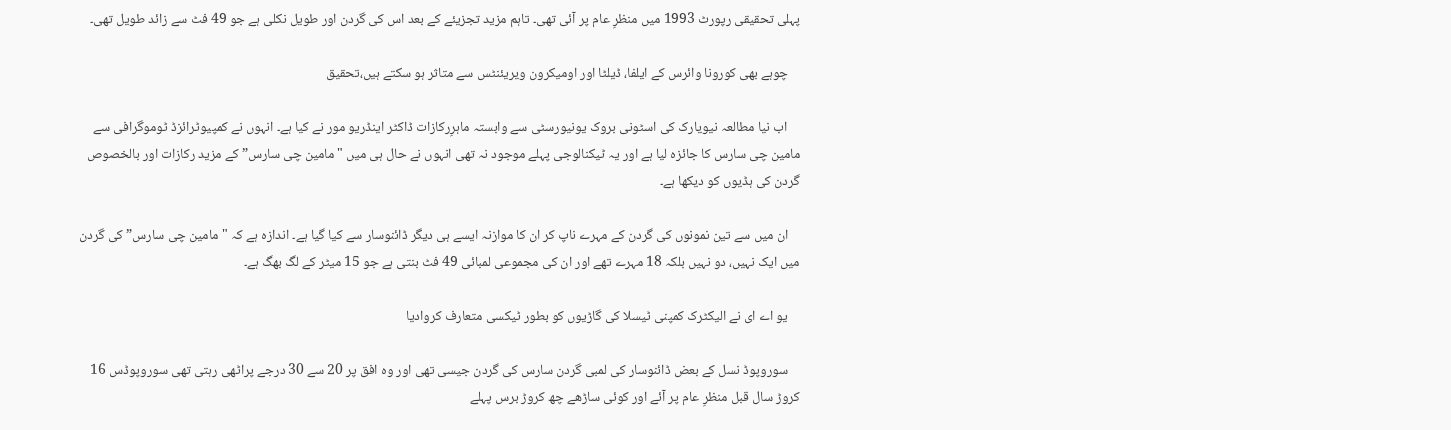پہلی تحقیقی رپورٹ 1993 میں منظرِ عام پر آئی تھی۔ تاہم مزید تجزیئے کے بعد اس کی گردن اور طویل نکلی ہے جو 49 فٹ سے زائد طویل تھی۔

    چوہے بھی کورونا وائرس کے ایلفا، ڈیلٹا اور اومیکرون ویریئنٹس سے متاثر ہو سکتے ہیں،تحقیق

    اب نیا مطالعہ نیویارک کی اسٹونی بروک یونیورسٹی سے وابستہ ماہرِرکازات ڈاکٹر اینڈریو مور نے کیا ہے۔ انہوں نے کمپیوٹرائزڈ ٹوموگرافی سے مامین چی سارس کا جائزہ لیا ہے اور یہ ٹیکنالوجی پہلے موجود نہ تھی انہوں نے حال ہی میں "مامین چی سارس” کے مزید رکازات اور بالخصوص گردن کی ہڈیوں کو دیکھا ہے۔

    ان میں سے تین نمونوں کی گردن کے مہرے ناپ کر ان کا موازنہ ایسے ہی دیگر ڈائنوسار سے کیا گیا ہے۔ اندازہ ہے کہ "مامین چی سارس” کی گردن میں ایک نہیں، دو نہیں بلکہ 18 مہرے تھے اور ان کی مجموعی لمبائی 49 فٹ بنتی ہے جو 15 میٹر کے لگ بھگ ہے۔

    یو اے ای نے الیکٹرک کمپنی ٹیسلا کی گاڑیوں کو بطور ٹیکسی متعارف کروادیا

    سوروپوڈ نسل کے بعض ڈائنوسار کی لمبی گردن سارس کی گردن جیسی تھی اور وہ افق پر 20 سے 30 درجے پراٹھی رہتی تھی سوروپوڈس 16 کروڑ سال قبل منظرِ عام پر آئے اور کوئی ساڑھے چھ کروڑ برس پہلے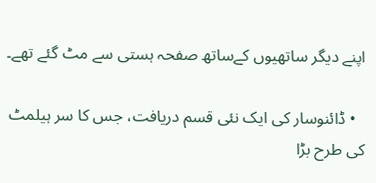اپنے دیگر ساتھیوں کےساتھ صفحہ ہستی سے مٹ گئے تھے۔

  • ڈائنوسار کی ایک نئی قسم دریافت، جس کا سر ہیلمٹ کی طرح بڑا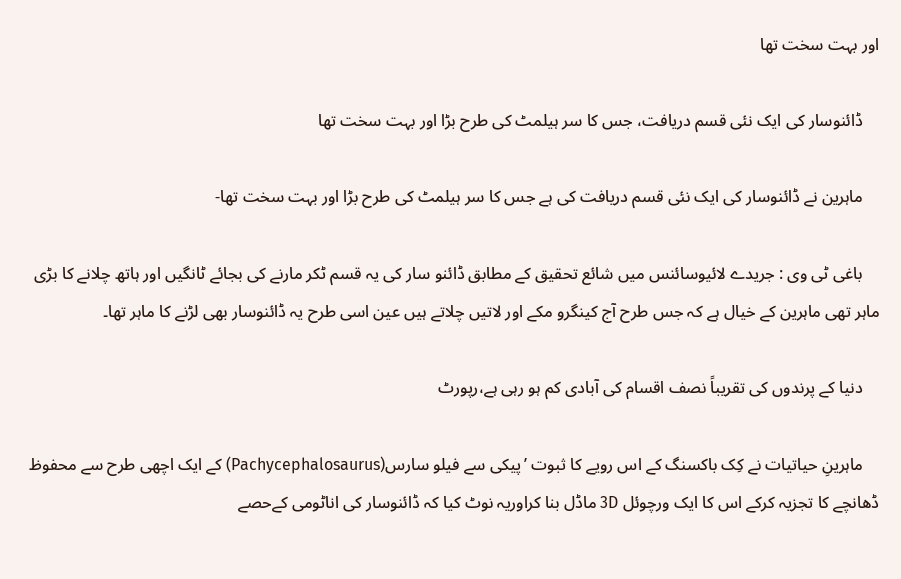اور بہت سخت تھا

    ڈائنوسار کی ایک نئی قسم دریافت، جس کا سر ہیلمٹ کی طرح بڑا اور بہت سخت تھا

    ماہرین نے ڈائنوسار کی ایک نئی قسم دریافت کی ہے جس کا سر ہیلمٹ کی طرح بڑا اور بہت سخت تھا-

    باغی ٹی وی : جریدے لائیوسائنس میں شائع تحقیق کے مطابق ڈائنو سار کی یہ قسم ٹکر مارنے کی بجائے ٹانگیں اور ہاتھ چلانے کا بڑی ماہر تھی ماہرین کے خیال ہے کہ جس طرح آج کینگرو مکے اور لاتیں چلاتے ہیں عین اسی طرح یہ ڈائنوسار بھی لڑنے کا ماہر تھا۔

    دنیا کے پرندوں کی تقریباً نصف اقسام کی آبادی کم ہو رہی ہے،رپورٹ

    ماہرینِ حیاتیات نے کِک باکسنگ کے اس رویے کا ثبوت ’پیکی سے فیلو سارس(Pachycephalosaurus) کے ایک اچھی طرح سے محفوظ ڈھانچے کا تجزیہ کرکے اس کا ایک ورچوئل 3D ماڈل بنا کراوریہ نوٹ کیا کہ ڈائنوسار کی اناٹومی کےحصے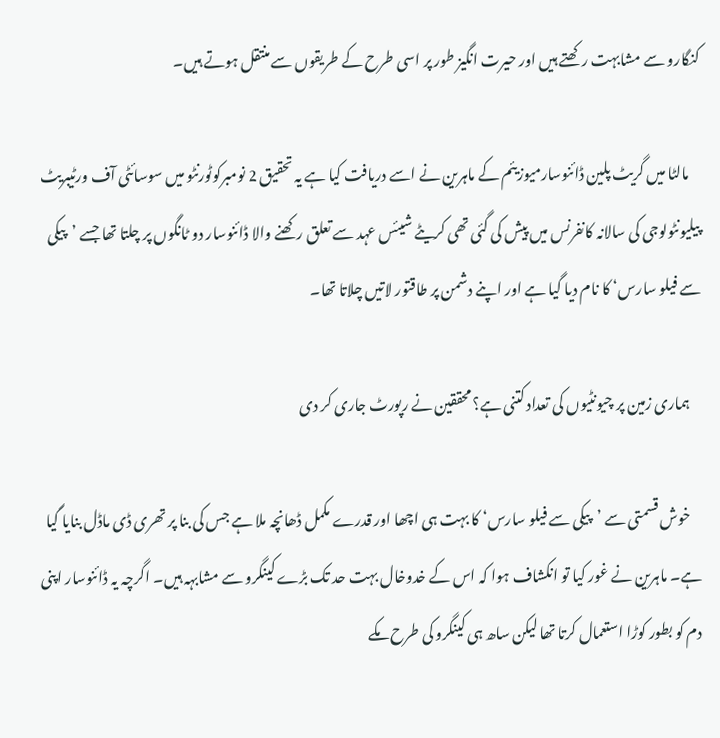کنگارو سے مشابہت رکھتے ہیں اور حیرت انگیز طور پر اسی طرح کے طریقوں سے منتقل ہوتے ہیں۔

    مالٹا میں گریٹ پلین ڈائنوسارمیوزیئم کے ماہرین نے اسے دریافت کیا ہے یہ تحقیق 2 نومبرکوٹورنٹو میں سوسائٹی آف ورٹیبریٹ پیلیونٹولوجی کی سالانہ کانفرنس میں پیش کی گئی تھی کریٹے شیئس عہد سے تعلق رکھنے والا ڈائنوسار دو ٹانگوں پر چلتا تھا جسے ’پیکی سے فیلو سارس‘ کا نام دیا گیا ہے اور اپنے دشمن پر طاقتور لاتیں چلاتا تھا۔

    ہماری زمین پر چیونٹیوں کی تعداد کتنی ہے؟ محققین نے رپورٹ جاری کر دی

    خوش قسمتی سے ’پیکی سے فیلو سارس‘ کا بہت ہی اچھا اور قدرے مکمل ڈھانچہ ملا ہے جس کی بنا پر تھری ڈی ماڈل بنایا گیا ہے۔ ماہرین نے غور کیا تو انکشاف ہوا کہ اس کے خدوخال بہت حد تک بڑے کینگرو سے مشابہہ ہیں۔ اگرچہ یہ ڈائنوسار اپنی دم کو بطور کوڑا استعمال کرتا تھا لیکن ساھ ہی کینگرو کی طرح مکے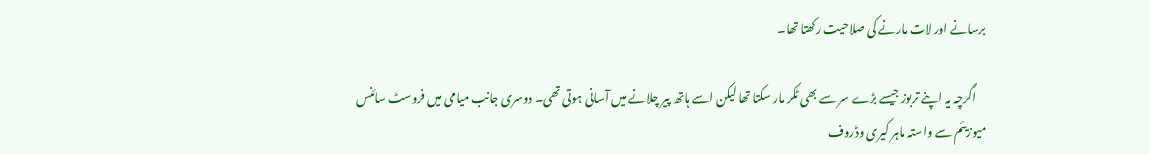برسانے اور لات مارنے کی صلاحیت رکھتا تھا۔

    اگرچہ یہ اپنے تربوز جیسے بڑے سر سے بھی ٹکر مار سکتا تھا لیکن اسے ہاتھ پیر چلانے میں آسانی ہوتی تھی۔ دوسری جانب میامی میں فروسٹ سائنس میوزیئم سے واستہ ماہر کیری وڈروف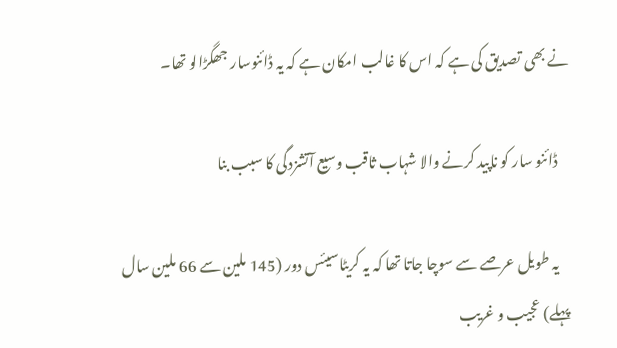نے بھی تصدیق کی ہے کہ اس کا غالب امکان ہے کہ یہ ڈائنوسار جھگڑالو تھا۔

    ڈائنو سار کو ناپید کرنے والا شہاب ثاقب وسیع آتشزدگی کا سبب بنا

    یہ طویل عرصے سے سوچا جاتا تھا کہ یہ کریٹاسیئس دور (145 ملین سے 66 ملین سال پہلے) عجیب و غریب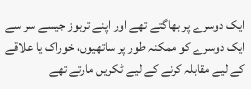ایک دوسرے پر بھاگتے تھے اور اپنے تربوز جیسے سر سے ایک دوسرے کو ممکنہ طور پر ساتھیوں، خوراک یا علاقے کے لیے مقابلہ کرنے کے لیے ٹکریں مارتے تھے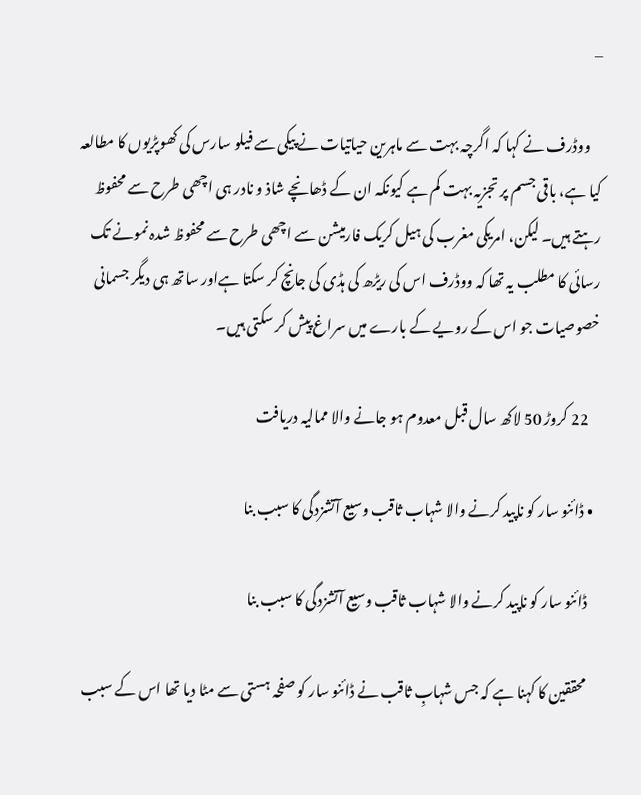–

    ووڈرف نے کہا کہ اگرچہ بہت سے ماہرین حیاتیات نے پیکی سے فیلو سارس کی کھوپڑیوں کا مطالعہ کیا ہے، باقی جسم پر تجزیہ بہت کم ہے کیونکہ ان کے ڈھانچے شاذ و نادر ہی اچھی طرح سے محفوظ رہتے ہیں۔ لیکن، امریکی مغرب کی ہیل کریک فارمیشن سے اچھی طرح سے محفوظ شدہ نمونے تک رسائی کا مطلب یہ تھا کہ ووڈرف اس کی ریڑھ کی ہڈی کی جانچ کر سکتا ہےاور ساتھ ہی دیگر جسمانی خصوصیات جو اس کے رویے کے بارے میں سراغ پیش کر سکتی ہیں۔

    22 کروڑ 50 لاکھ سال قبل معدوم ہو جانے والا ممالیہ دریافت

  • ڈائنو سار کو ناپید کرنے والا شہاب ثاقب وسیع آتشزدگی کا سبب بنا

    ڈائنو سار کو ناپید کرنے والا شہاب ثاقب وسیع آتشزدگی کا سبب بنا

    محققین کا کہنا ہے کہ جس شہابِ ثاقب نے ڈائنو سار کو صفحہ ہستی سے مٹا دیا تھا اس کے سبب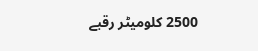2500 کلومیٹر رقبے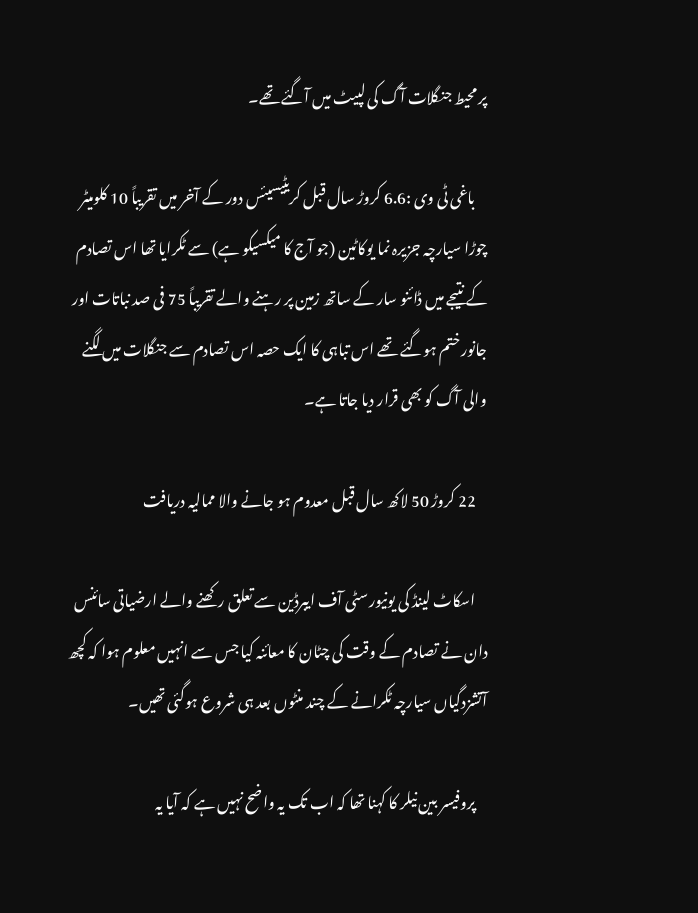پر محیط جنگلات آگ کی لپیٹ میں آگئے تھے۔

    باغی ٹی وی :6.6 کروڑ سال قبل کریٹیسیئس دور کے آخر میں تقریباً 10 کلومیٹر چوڑا سیارچہ جزیرہ نما یوکاٹین (جو آج کا میکسیکو ہے) سے ٹکرایا تھا اس تصادم کے نتیجے میں ڈائنو سار کے ساتھ زمین پر رہنے والے تقریباً 75 فی صد نباتات اور جانور ختم ہوگئے تھے اس تباہی کا ایک حصہ اس تصادم سے جنگلات میں لگنے والی آگ کو بھی قرار دیا جاتا ہے۔

    22 کروڑ 50 لاکھ سال قبل معدوم ہو جانے والا ممالیہ دریافت

    اسکاٹ لینڈ کی یونیورسٹی آف ایبرڈین سے تعلق رکھنے والے ارضیاتی سائنس دان نے تصادم کے وقت کی چٹان کا معائنہ کیا جس سے انہیں معلوم ہوا کہ کچھ آتشزدگیاں سیارچہ ٹکرانے کے چند منٹوں بعد ہی شروع ہوگئی تھیں۔

    پروفیسر بین نیلر کا کہنا تھا کہ اب تک یہ واضح نہیں ہے کہ آیا یہ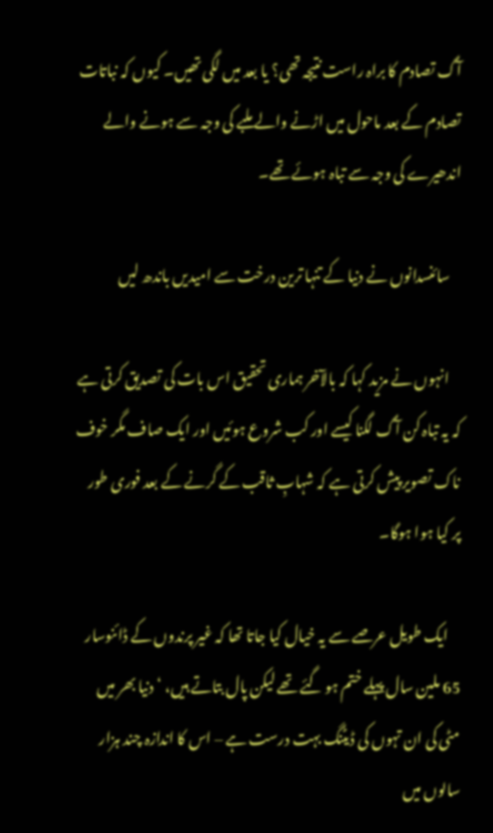آگ تصادم کا براہ راست نتیجہ تھی؟ یا بعد میں لگی تھیں۔ کیوں کہ نباتات تصادم کے بعد ماحول میں اڑنے والے ملبے کی وجہ سے ہونے والے اندھیرے کی وجہ سے تباہ ہوئے تھے۔

    سائنسدانوں نے دنیا کے تنہا ترین درخت سے امیدیں باندھ لیں

    انہوں نے مزید کہا کہ بالآخر ہماری تحقیق اس بات کی تصدیق کرتی ہے کہ یہ تباہ کن آگ لگنا کیسے اور کب شروع ہوئیں اور ایک صاف مگر خوف ناک تصویر پیش کرتی ہے کہ شہابِ ثاقب کے گرنے کے بعد فوری طور پر کیا ہوا ہوگا۔

    ایک طویل عرصے سے یہ خیال کیا جاتا تھا کہ غیر پرندوں کے ڈائنوسار 65 ملین سال پہلے ختم ہو گئے تھے لیکن پال بتاتے ہیں، ‘دنیا بھر میں مٹی کی ان تہوں کی ڈیٹنگ بہت درست ہے – اس کا اندازہ چند ہزار سالوں میں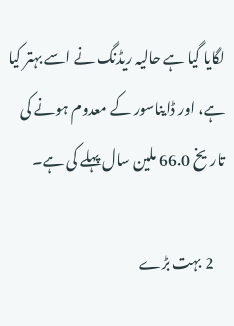لگایا گیا ہے حالیہ ریڈنگ نے اسے بہتر کیا ہے، اور ڈایناسور کے معدوم ہونے کی تاریخ 66.0 ملین سال پہلے کی ہے۔

    2 بہت بڑے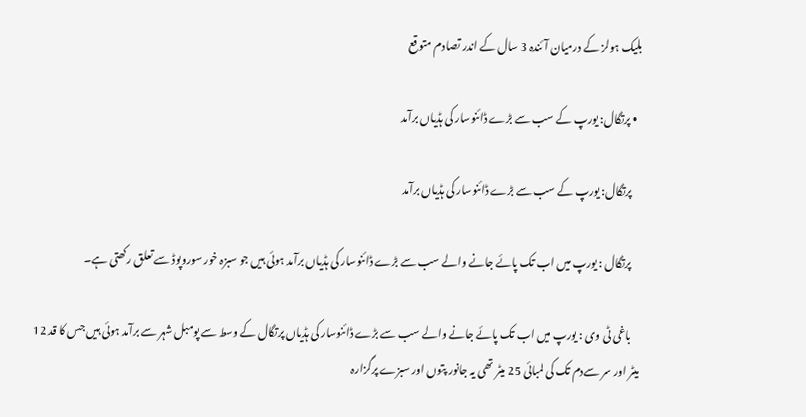بلیک ہولز کے درمیان آئندہ 3 سال کے اندر تصادم متوقع

  • پرتگال: یورپ کے سب سے بڑے ڈائنوسار کی ہڈیاں برآمد

    پرتگال: یورپ کے سب سے بڑے ڈائنوسار کی ہڈیاں برآمد

    پرتگال : یورپ میں اب تک پائے جانے والے سب سے بڑے ڈائنوسار کی ہڈیاں برآمد ہوئی ہیں جو سبزہ خور سوروپوڈ سے تعلق رکھتی ہے۔

    باغی ٹی وی : یورپ میں اب تک پائے جانے والے سب سے بڑے ڈائنوسار کی ہڈیاں پرتگال کے وسط سے پومبل شہر سے برآمد ہوئی ہیں جس کا قد 12 میٹر اور سر سےدم تک کی لمبائی 25 میٹر تھی یہ جانور پتوں اور سبزے پرگزارہ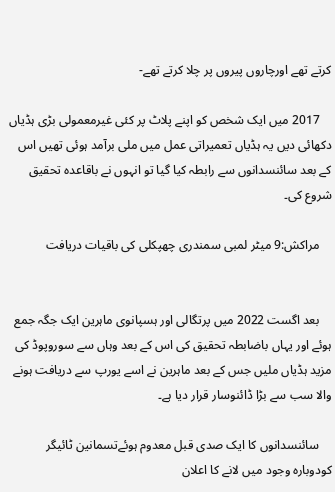کرتے تھے اورچاروں پیروں پر چلا کرتے تھے-

    2017 میں ایک شخص کو اپنے پلاٹ پر کئی غیرمعمولی بڑی ہڈیاں دکھائی دیں یہ ہڈیاں تعمیراتی عمل میں ملی برآمد ہوئی تھیں اس کے بعد سائنسدانوں سے رابطہ کیا گیا تو انہوں نے باقاعدہ تحقیق شروع کی۔

    مراکش:9 میٹر لمبی سمندری چھپکلی کی باقیات دریافت


    بعد اگست 2022 میں پرتگالی اور ہسپانوی ماہرین ایک جگہ جمع ہوئے اور یہاں باضابطہ تحقیق کی اس کے بعد وہاں سے سوروپوڈ کی مزید ہڈیاں ملیں جس کے بعد ماہرین نے اسے یورپ سے دریافت ہونے والا سب سے بڑا ڈائنوسار قرار دیا ہے۔

    سائنسدانوں کا ایک صدی قبل معدوم ہوئےتسمانین ٹائیگر کودوبارہ وجود میں لانے کا اعلان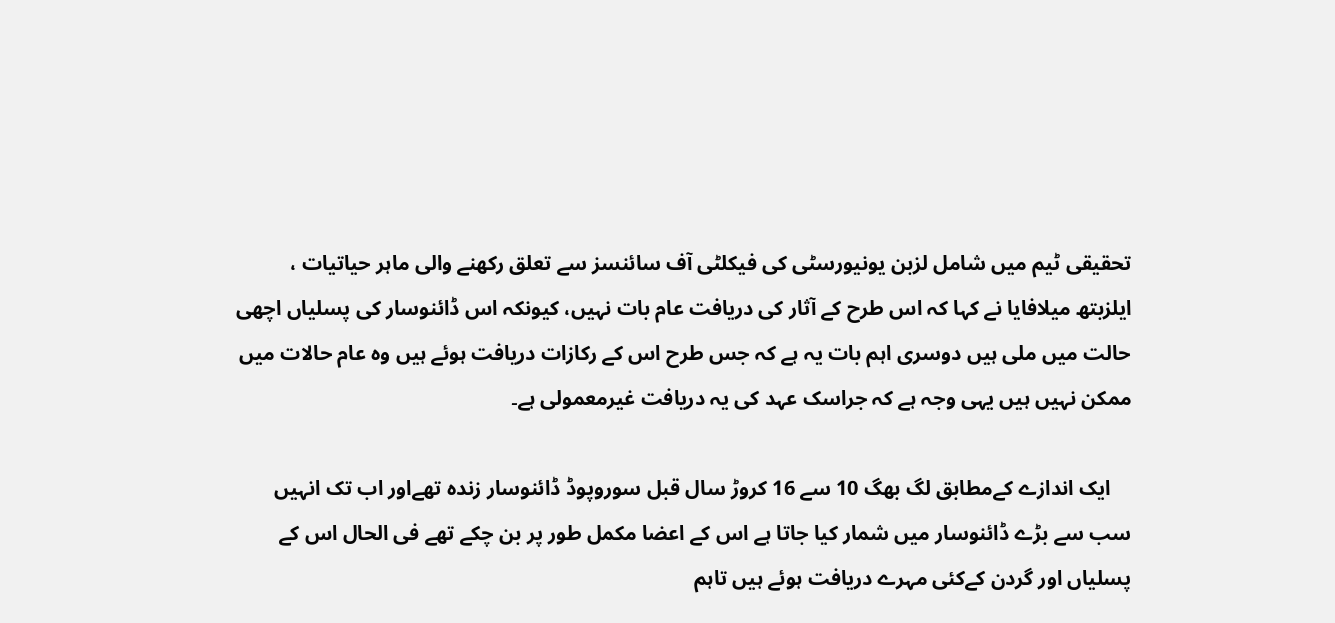تحقیقی ٹیم میں شامل لزبن یونیورسٹی کی فیکلٹی آف سائنسز سے تعلق رکھنے والی ماہر حیاتیات ، ایلزبتھ میلافایا نے کہا کہ اس طرح کے آثار کی دریافت عام بات نہیں، کیونکہ اس ڈائنوسار کی پسلیاں اچھی حالت میں ملی ہیں دوسری اہم بات یہ ہے کہ جس طرح اس کے رکازات دریافت ہوئے ہیں وہ عام حالات میں ممکن نہیں ہیں یہی وجہ ہے کہ جراسک عہد کی یہ دریافت غیرمعمولی ہے۔

    ایک اندازے کےمطابق لگ بھگ 10 سے 16 کروڑ سال قبل سوروپوڈ ڈائنوسار زندہ تھےاور اب تک انہیں سب سے بڑے ڈائنوسار میں شمار کیا جاتا ہے اس کے اعضا مکمل طور پر بن چکے تھے فی الحال اس کے پسلیاں اور گردن کےکئی مہرے دریافت ہوئے ہیں تاہم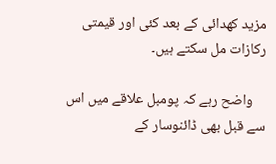مزید کھدائی کے بعد کئی اور قیمتی رکازات مل سکتے ہیں۔

    واضح رہے کہ پومبل علاقے میں اس سے قبل بھی ڈائنوسار کے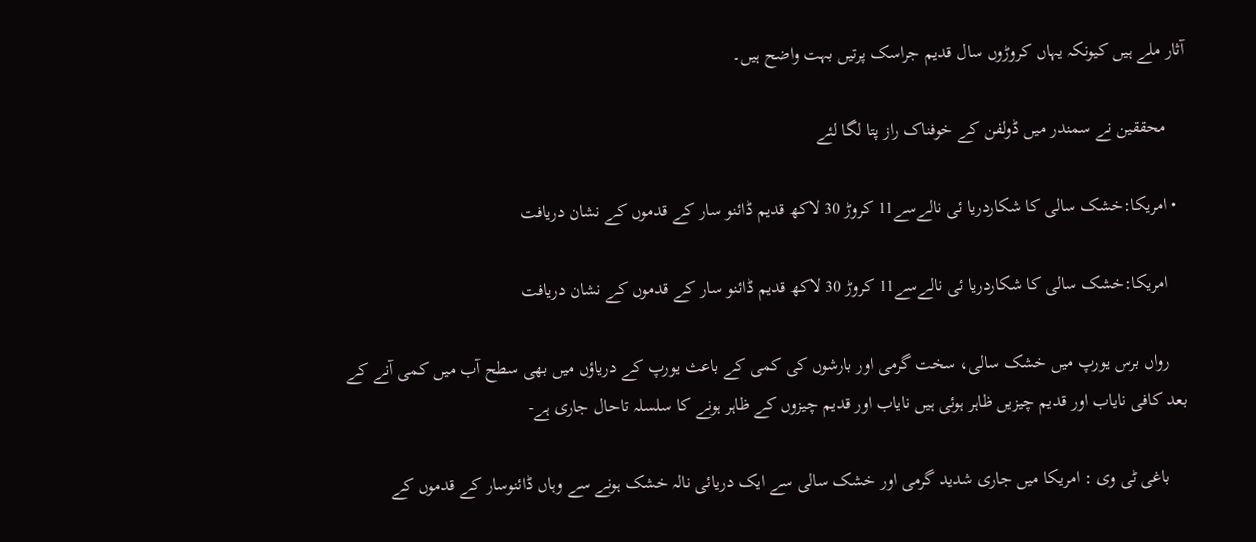آثار ملے ہیں کیونکہ یہاں کروڑوں سال قدیم جراسک پرتیں بہت واضح ہیں۔

    محققین نے سمندر میں ڈولفن کے خوفناک راز پتا لگا لئے

  • امریکا:خشک سالی کا شکاردریا ئی نالےسے11 کروڑ 30 لاکھ قدیم ڈائنو سار کے قدموں کے نشان دریافت

    امریکا:خشک سالی کا شکاردریا ئی نالےسے11 کروڑ 30 لاکھ قدیم ڈائنو سار کے قدموں کے نشان دریافت

    رواں برس یورپ میں خشک سالی، سخت گرمی اور بارشوں کی کمی کے باعث یورپ کے دریاؤں میں بھی سطح آب میں کمی آنے کے بعد کافی نایاب اور قدیم چیزیں ظاہر ہوئی ہیں نایاب اور قدیم چیزوں کے ظاہر ہونے کا سلسلہ تاحال جاری ہے-

    باغی ٹی وی : امریکا میں جاری شدید گرمی اور خشک سالی سے ایک دریائی نالہ خشک ہونے سے وہاں ڈائنوسار کے قدموں کے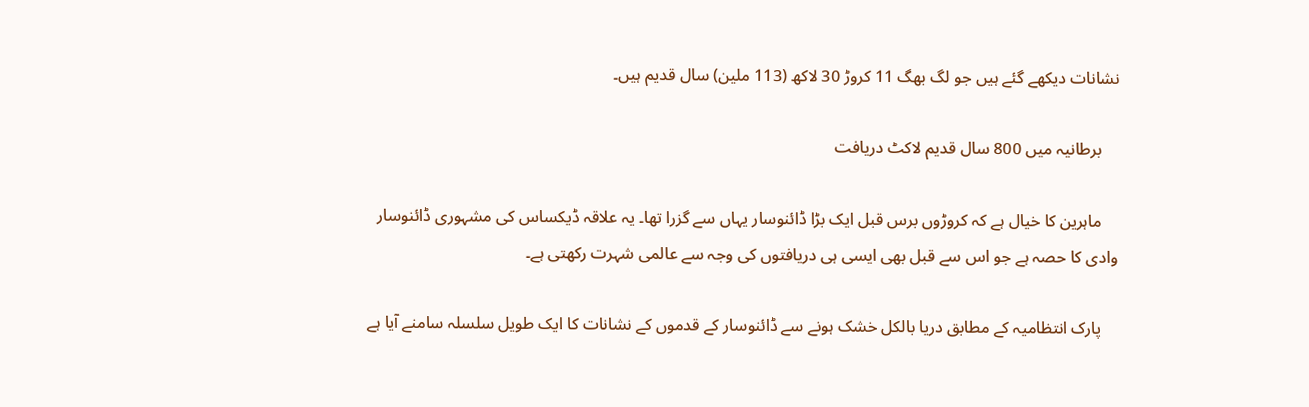نشانات دیکھے گئے ہیں جو لگ بھگ 11 کروڑ 30 لاکھ (113 ملین) سال قدیم ہیں۔

    برطانیہ میں 800 سال قدیم لاکٹ دریافت

    ماہرین کا خیال ہے کہ کروڑوں برس قبل ایک بڑا ڈائنوسار یہاں سے گزرا تھا۔ یہ علاقہ ڈیکساس کی مشہوری ڈائنوسار وادی کا حصہ ہے جو اس سے قبل بھی ایسی ہی دریافتوں کی وجہ سے عالمی شہرت رکھتی ہے۔

    پارک انتظامیہ کے مطابق دریا بالکل خشک ہونے سے ڈائنوسار کے قدموں کے نشانات کا ایک طویل سلسلہ سامنے آیا ہے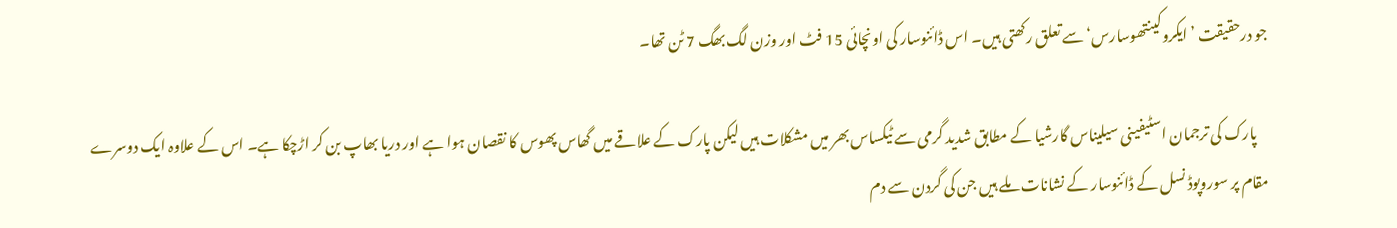جو درحقیقت ’ایکروکینتھوسارس‘ سے تعلق رکھتی ہیں۔ اس ڈائنوسار کی اونچائی 15 فٹ اور وزن لگ بھگ 7 ٹن تھا۔

    پارک کی ترجمان اسٹیفینی سیلیناس گارشیا کے مطابق شدید گرمی سے ٹیکساس بھر میں مشکلات ہیں لیکن پارک کے علاقے میں گھاس پھوس کا نقصان ہوا ہے اور دریا بھاپ بن کر اڑچکا ہے۔ اس کے علاوہ ایک دوسرے مقام پر سوروپوڈ نسل کے ڈائنوسار کے نشانات ملے ہیں جن کی گردن سے دم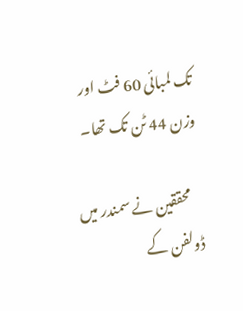تک لمبائی 60 فٹ اور وزن 44 ٹن تک تھا۔

    محققین نے سمندر میں ڈولفن کے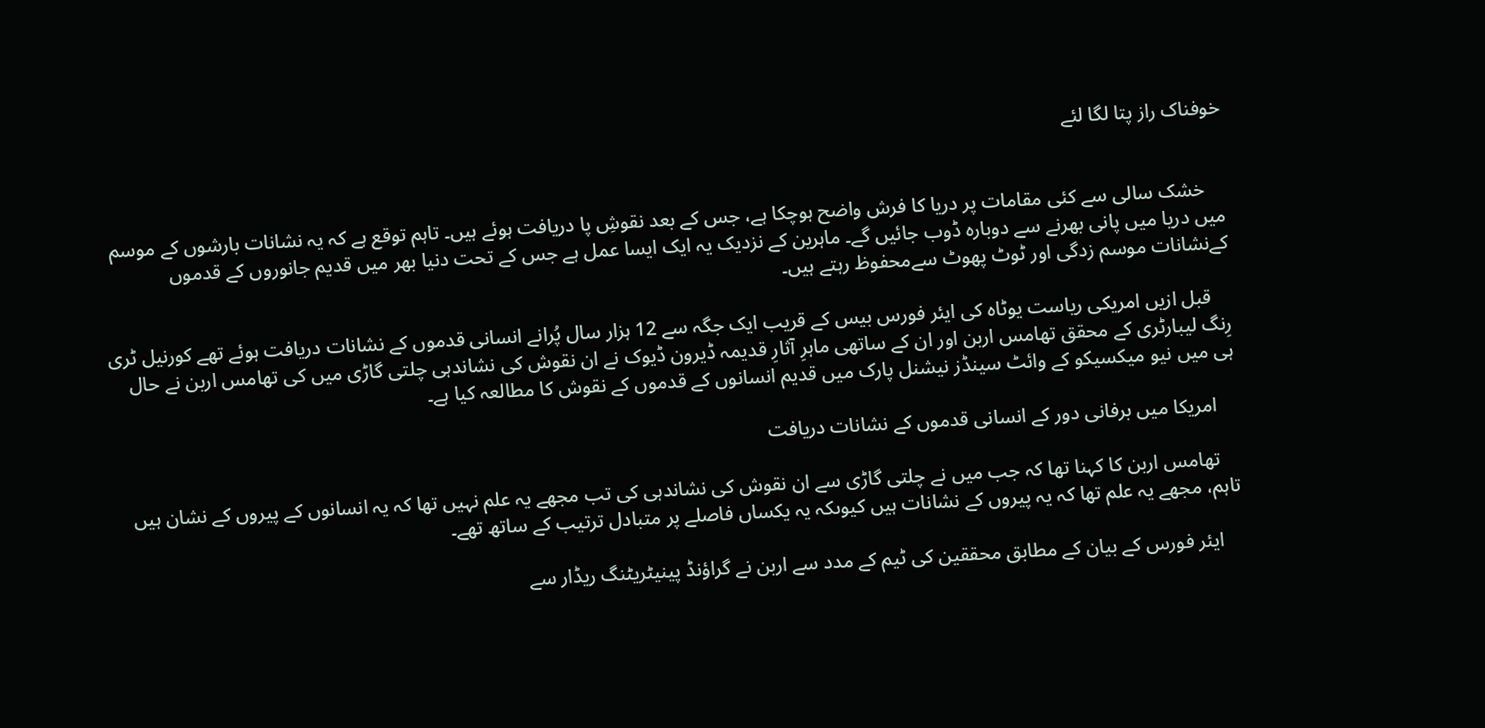خوفناک راز پتا لگا لئے


    خشک سالی سے کئی مقامات پر دریا کا فرش واضح ہوچکا ہے، جس کے بعد نقوشِ پا دریافت ہوئے ہیں۔ تاہم توقع ہے کہ یہ نشانات بارشوں کے موسم میں دریا میں پانی بھرنے سے دوبارہ ڈوب جائیں گے۔ ماہرین کے نزدیک یہ ایک ایسا عمل ہے جس کے تحت دنیا بھر میں قدیم جانوروں کے قدموں کےنشانات موسم زدگی اور ٹوٹ پھوٹ سےمحفوظ رہتے ہیں۔

    قبل ازیں امریکی ریاست یوٹاہ کی ایئر فورس بیس کے قریب ایک جگہ سے 12 ہزار سال پُرانے انسانی قدموں کے نشانات دریافت ہوئے تھے کورنیل ٹری رِنگ لیبارٹری کے محقق تھامس اربن اور ان کے ساتھی ماہرِ آثارِ قدیمہ ڈیرون ڈیوک نے ان نقوش کی نشاندہی چلتی گاڑی میں کی تھامس اربن نے حال ہی میں نیو میکسیکو کے وائٹ سینڈز نیشنل پارک میں قدیم انسانوں کے قدموں کے نقوش کا مطالعہ کیا ہے۔

    امریکا میں برفانی دور کے انسانی قدموں کے نشانات دریافت

    تھامس اربن کا کہنا تھا کہ جب میں نے چلتی گاڑی سے ان نقوش کی نشاندہی کی تب مجھے یہ علم نہیں تھا کہ یہ انسانوں کے پیروں کے نشان ہیں تاہم، مجھے یہ علم تھا کہ یہ پیروں کے نشانات ہیں کیوںکہ یہ یکساں فاصلے پر متبادل ترتیب کے ساتھ تھے۔

    ایئر فورس کے بیان کے مطابق محققین کی ٹیم کے مدد سے اربن نے گراؤنڈ پینیٹریٹنگ ریڈار سے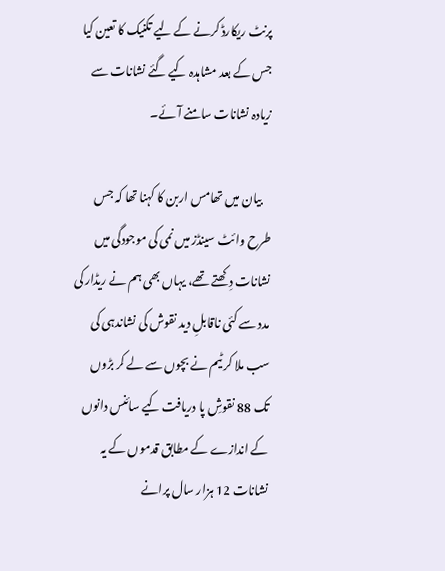پرنٹ ریکارڈ کرنے کے لیے تکنیک کا تعین کیا جس کے بعد مشاہدہ کیے گئے نشانات سے زیادہ نشانات سامنے آئے۔

    بیان میں تھامس اربن کا کہنا تھا کہ جس طرح وائٹ سینڈز میں نمی کی موجودگی میں نشانات دِکھتے تھے، یہاں بھی ہم نے ریڈار کی مدد سے کئی ناقابلِ دید نقوش کی نشاندہی کی سب ملا کر ٹیم نے بچوں سے لے کر بڑوں تک 88 نقوشِ پا دریافت کیے سائنس دانوں کے اندازے کے مطابق قدموں کے یہ نشانات 12 ہزار سال پرانے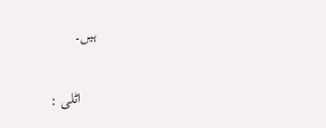ہیں۔

    اٹلی :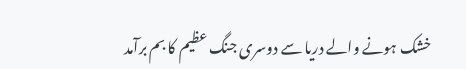خشک ہونے والے دریا سے دوسری جنگ عظیم کا بم برآمد